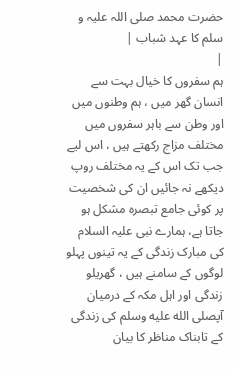حضرت محمد صلی اللہ علیہ و سلم کا عہد شباب |
|
ہم سفروں کا خیال بہت سے انسان گھر میں ، ہم وطنوں میں اور وطن سے باہر سفروں میں مختلف مزاج رکھتے ہیں ، اس لیے جب تک اس کے یہ مختلف روپ دیکھے نہ جائیں ان کی شخصیت پر کوئی جامع تبصرہ مشکل ہو جاتا ہے، ہمارے نبی علیہ السلام کی مبارک زندگی کے یہ تینوں پہلو لوگوں کے سامنے ہیں ، گھریلو زندگی اور اہل مکہ کے درمیان آپصلى الله عليه وسلم کی زندگی کے تابناک مناظر کا بیان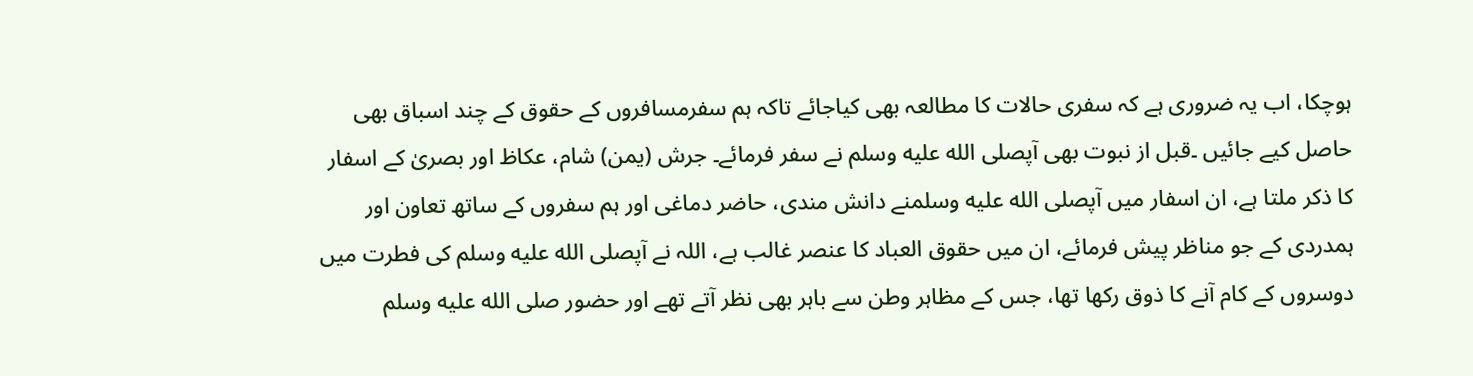ہوچکا، اب یہ ضروری ہے کہ سفری حالات کا مطالعہ بھی کیاجائے تاکہ ہم سفرمسافروں کے حقوق کے چند اسباق بھی حاصل کیے جائیں ۔قبل از نبوت بھی آپصلى الله عليه وسلم نے سفر فرمائے۔ جرش (یمن) شام، عکاظ اور بصریٰ کے اسفار کا ذکر ملتا ہے، ان اسفار میں آپصلى الله عليه وسلمنے دانش مندی، حاضر دماغی اور ہم سفروں کے ساتھ تعاون اور ہمدردی کے جو مناظر پیش فرمائے، ان میں حقوق العباد کا عنصر غالب ہے، اللہ نے آپصلى الله عليه وسلم کی فطرت میں دوسروں کے کام آنے کا ذوق رکھا تھا، جس کے مظاہر وطن سے باہر بھی نظر آتے تھے اور حضور صلى الله عليه وسلم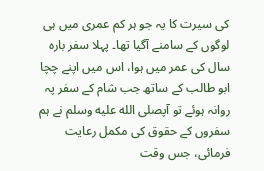کی سیرت کا یہ جو ہر کم عمری میں ہی لوگوں کے سامنے آگیا تھا۔ پہلا سفر بارہ سال کی عمر میں ہوا، اس میں اپنے چچا ابو طالب کے ساتھ جب شام کے سفر پہ روانہ ہوئے تو آپصلى الله عليه وسلم نے ہم سفروں کے حقوق کی مکمل رعایت فرمائی، جس وقت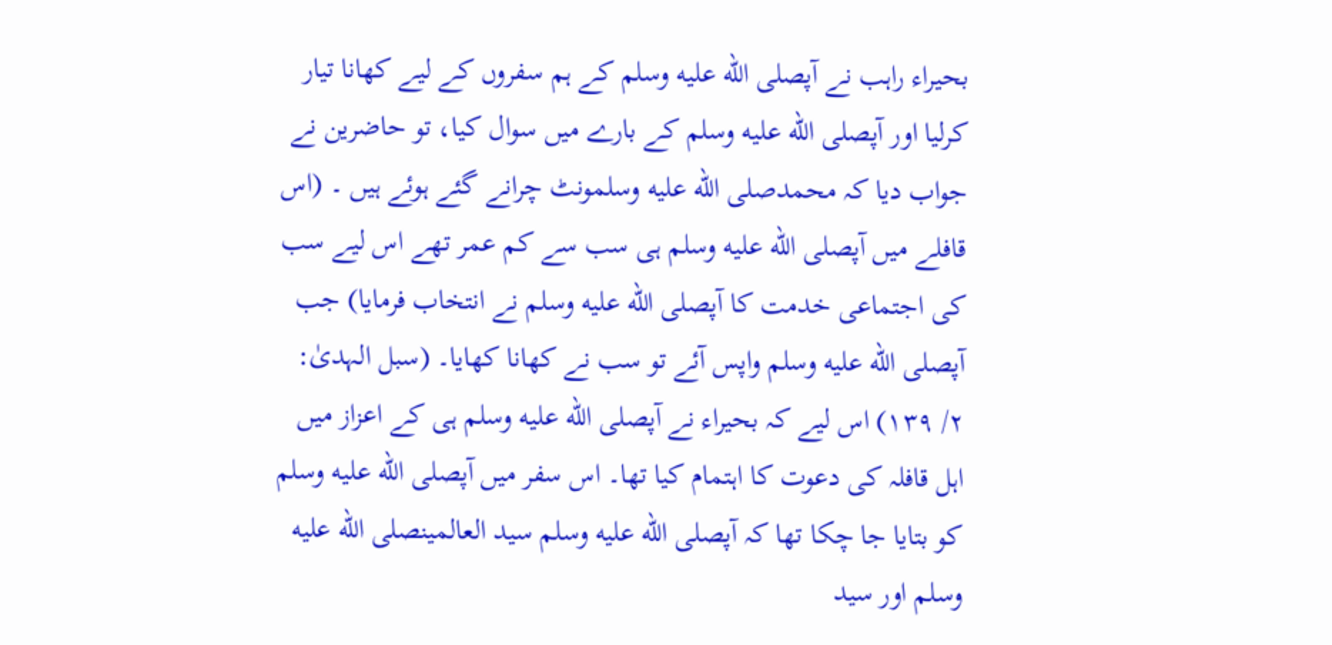بحیراء راہب نے آپصلى الله عليه وسلم کے ہم سفروں کے لیے کھانا تیار کرلیا اور آپصلى الله عليه وسلم کے بارے میں سوال کیا، تو حاضرین نے جواب دیا کہ محمدصلى الله عليه وسلمونٹ چرانے گئے ہوئے ہیں ۔ (اس قافلے میں آپصلى الله عليه وسلم ہی سب سے کم عمر تھے اس لیے سب کی اجتماعی خدمت کا آپصلى الله عليه وسلم نے انتخاب فرمایا) جب آپصلى الله عليه وسلم واپس آئے تو سب نے کھانا کھایا۔ (سبل الہدیٰ: ۲/ ۱۳۹) اس لیے کہ بحیراء نے آپصلى الله عليه وسلم ہی کے اعزاز میں اہل قافلہ کی دعوت کا اہتمام کیا تھا۔ اس سفر میں آپصلى الله عليه وسلم کو بتایا جا چکا تھا کہ آپصلى الله عليه وسلم سید العالمینصلى الله عليه وسلم اور سید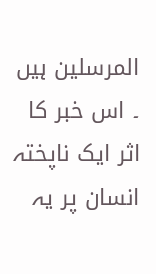المرسلین ہیں ۔ اس خبر کا اثر ایک ناپختہ انسان پر یہ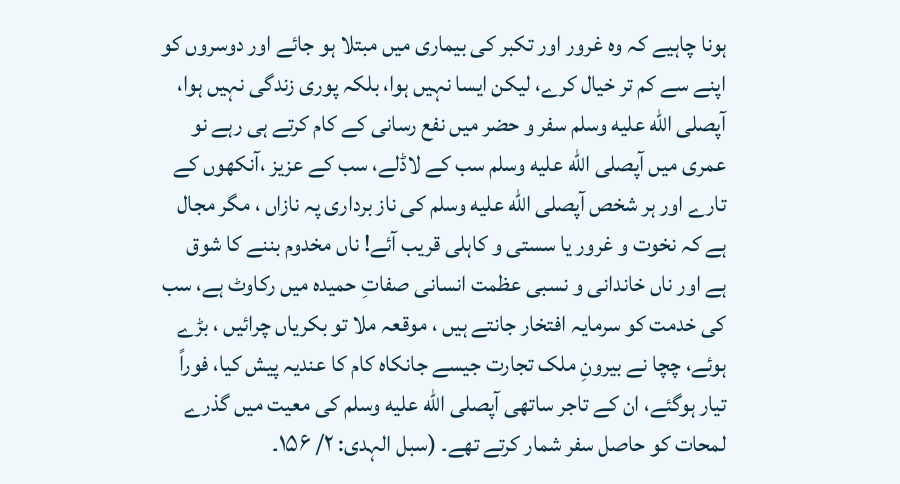ہونا چاہیے کہ وہ غرور اور تکبر کی بیماری میں مبتلا ہو جائے اور دوسروں کو اپنے سے کم تر خیال کرے، لیکن ایسا نہیں ہوا، بلکہ پوری زندگی نہیں ہوا، آپصلى الله عليه وسلم سفر و حضر میں نفع رسانی کے کام کرتے ہی رہے نو عمری میں آپصلى الله عليه وسلم سب کے لاڈلے، سب کے عزیز ،آنکھوں کے تارے اور ہر شخص آپصلى الله عليه وسلم کی ناز برداری پہ نازاں ، مگر مجال ہے کہ نخوت و غرور یا سستی و کاہلی قریب آئے! ناں مخدوم بننے کا شوق ہے اور ناں خاندانی و نسبی عظمت انسانی صفاتِ حمیدہ میں رکاوٹ ہے، سب کی خدمت کو سرمایہ افتخار جانتے ہیں ، موقعہ ملا تو بکریاں چرائیں ، بڑے ہوئے، چچا نے بیرونِ ملک تجارت جیسے جانکاہ کام کا عندیہ پیش کیا، فوراً تیار ہوگئے، ان کے تاجر ساتھی آپصلى الله عليه وسلم کی معیت میں گذرے لمحات کو حاصل سفر شمار کرتے تھے۔ (سبل الہدی: ۲/ ۱۵۶۔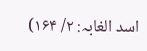اسد الغابہ: ۲/ ۱۶۴)